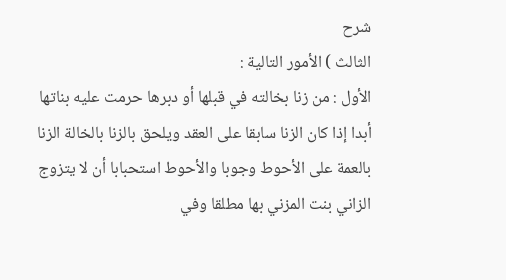شرح
الثالث ) الأمور التالية :
الأول : من زنا بخالته في قبلها أو دبرها حرمت عليه بناتها أبدا إذا كان الزنا سابقا على العقد ويلحق بالزنا بالخالة الزنا بالعمة على الأحوط وجوبا والأحوط استحبابا أن لا يتزوج الزاني بنت المزني بها مطلقا وفي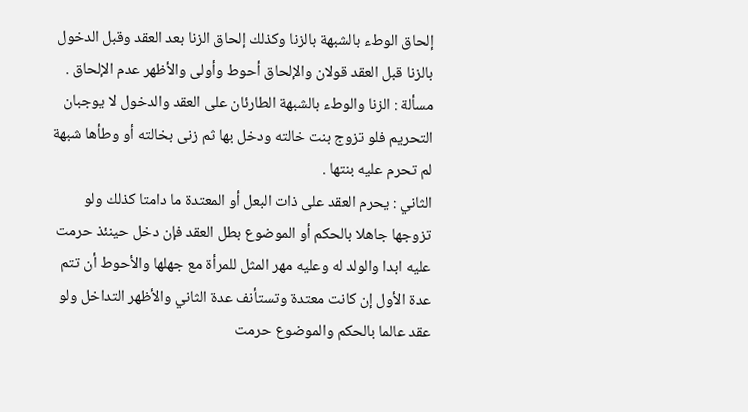إلحاق الوطء بالشبهة بالزنا وكذلك إلحاق الزنا بعد العقد وقبل الدخول بالزنا قبل العقد قولان والإلحاق أحوط وأولى والأظهر عدم الإلحاق .
مسألة : الزنا والوطء بالشبهة الطارئان على العقد والدخول لا يوجبان التحريم فلو تزوج بنت خالته ودخل بها ثم زنى بخالته أو وطأها شبهة لم تحرم عليه بنتها .
الثاني : يحرم العقد على ذات البعل أو المعتدة ما دامتا كذلك ولو تزوجها جاهلا بالحكم أو الموضوع بطل العقد فإن دخل حينئذ حرمت عليه ابدا والولد له وعليه مهر المثل للمرأة مع جهلها والأحوط أن تتم عدة الأول إن كانت معتدة وتستأنف عدة الثاني والأظهر التداخل ولو عقد عالما بالحكم والموضوع حرمت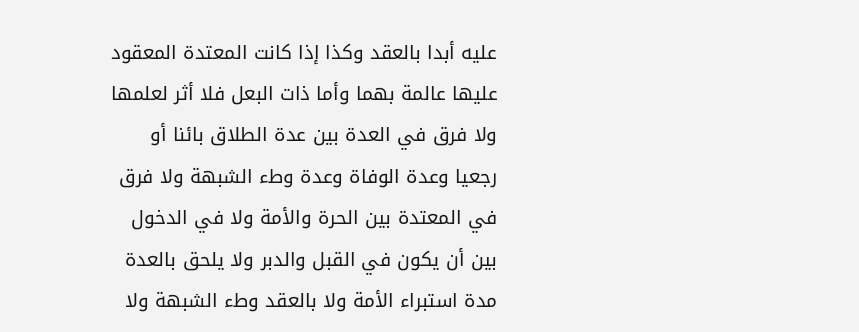عليه أبدا بالعقد وكذا إذا كانت المعتدة المعقود عليها عالمة بهما وأما ذات البعل فلا أثر لعلمها ولا فرق في العدة بين عدة الطلاق بائنا أو رجعيا وعدة الوفاة وعدة وطء الشبهة ولا فرق في المعتدة بين الحرة والأمة ولا في الدخول بين أن يكون في القبل والدبر ولا يلحق بالعدة مدة استبراء الأمة ولا بالعقد وطء الشبهة ولا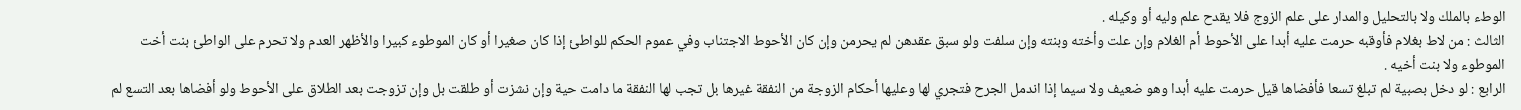الوطء بالملك ولا بالتحليل والمدار على علم الزوج فلا يقدح علم وليه أو وكيله .
الثالث : من لاط بغلام فأوقبه حرمت عليه أبدا على الأحوط أم الغلام وإن علت وأخته وبنته وإن سلفت ولو سبق عقدهن لم يحرمن وإن كان الأحوط الاجتناب وفي عموم الحكم للواطئ إذا كان صغيرا أو كان الموطوء كبيرا والأظهر العدم ولا تحرم على الواطئ بنت أخت الموطوء ولا بنت أخيه .
الرابع : لو دخل بصبية لم تبلغ تسعا فأفضاها قيل حرمت عليه أبدا وهو ضعيف ولا سيما إذا اندمل الجرح فتجري لها وعليها أحكام الزوجة من النفقة غيرها بل تجب لها النفقة ما دامت حية وإن نشزت أو طلقت بل وإن تزوجت بعد الطلاق على الأحوط ولو أفضاها بعد التسع لم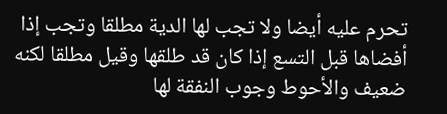تحرم عليه أيضا ولا تجب لها الدية مطلقا وتجب إذا أفضاها قبل التسع إذا كان قد طلقها وقيل مطلقا لكنه ضعيف والأحوط وجوب النفقة لها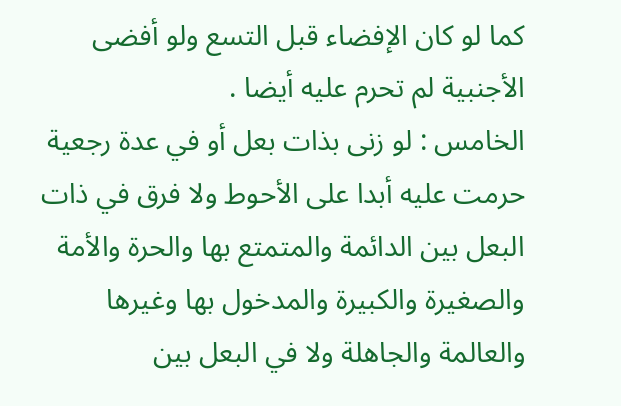كما لو كان الإفضاء قبل التسع ولو أفضى الأجنبية لم تحرم عليه أيضا .
الخامس : لو زنى بذات بعل أو في عدة رجعية حرمت عليه أبدا على الأحوط ولا فرق في ذات البعل بين الدائمة والمتمتع بها والحرة والأمة والصغيرة والكبيرة والمدخول بها وغيرها والعالمة والجاهلة ولا في البعل بين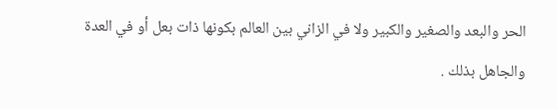الحر والبعد والصغير والكبير ولا في الزاني بين العالم بكونها ذات بعل أو في العدة والجاهل بذلك .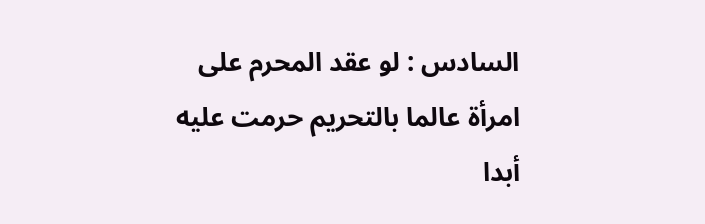السادس : لو عقد المحرم على امرأة عالما بالتحريم حرمت عليه أبدا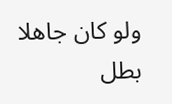ولو كان جاهلا بطل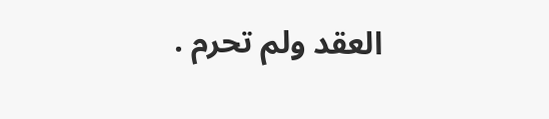العقد ولم تحرم .